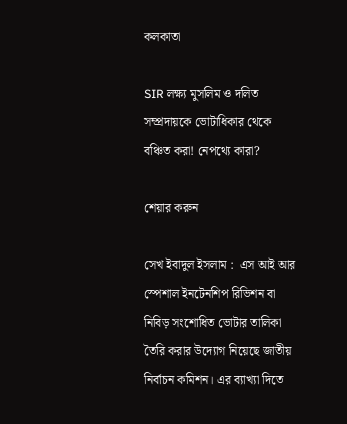কলকাতা

SIR লক্ষ্য মুসলিম ও দলিত সম্প্রদায়কে ভোটাধিকার থেকে বঞ্চিত করা! নেপথ্যে কারা?

শেয়ার করুন

সেখ ইবাদুল ইসলাম :  এস আই আর স্পেশাল ইনটেনশিপ রিভিশন বা নিবিড় সংশোধিত ভোটার তালিকা তৈরি করার উদ্যোগ নিয়েছে জাতীয় নির্বাচন কমিশন। এর ব্যাখ্যা দিতে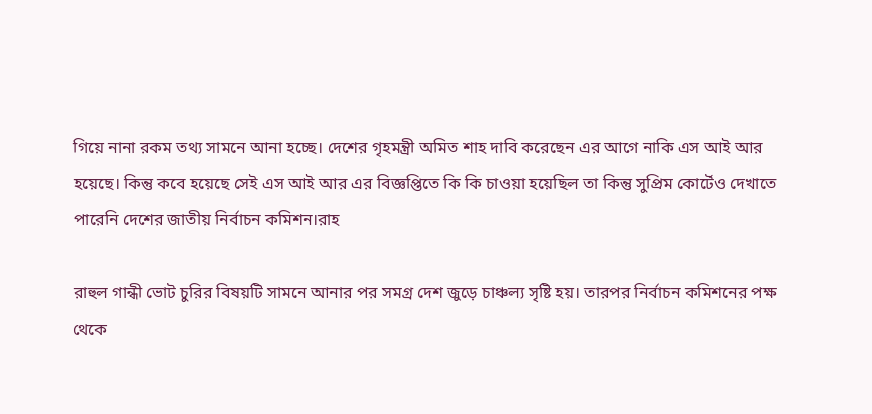গিয়ে নানা রকম তথ্য সামনে আনা হচ্ছে। দেশের গৃহমন্ত্রী অমিত শাহ দাবি করেছেন এর আগে নাকি এস আই আর হয়েছে। কিন্তু কবে হয়েছে সেই এস আই আর এর বিজ্ঞপ্তিতে কি কি চাওয়া হয়েছিল তা কিন্তু সুপ্রিম কোর্টেও দেখাতে পারেনি দেশের জাতীয় নির্বাচন কমিশন।রাহ

রাহুল গান্ধী ভোট চুরির বিষয়টি সামনে আনার পর সমগ্র দেশ জুড়ে চাঞ্চল্য সৃষ্টি হয়। তারপর নির্বাচন কমিশনের পক্ষ থেকে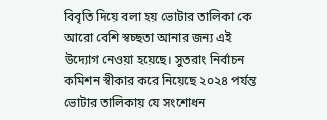বিবৃতি দিয়ে বলা হয় ভোটার তালিকা কে আরো বেশি স্বচ্ছতা আনার জন্য এই উদ্যোগ নেওয়া হয়েছে। সুতরাং নির্বাচন কমিশন স্বীকার করে নিয়েছে ২০২৪ পর্যন্ত ভোটার তালিকায় যে সংশোধন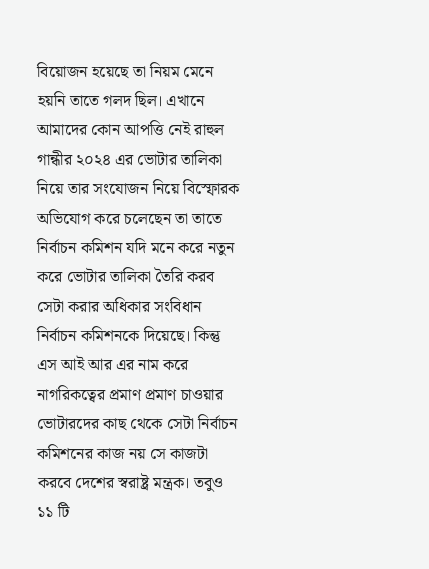বিয়োজন হয়েছে তা নিয়ম মেনে হয়নি তাতে গলদ ছিল। এখানে আমাদের কোন আপত্তি নেই রাহুল গান্ধীর ২০২৪ এর ভোটার তালিকা নিয়ে তার সংযোজন নিয়ে বিস্ফোরক অভিযোগ করে চলেছেন তা তাতে নির্বাচন কমিশন যদি মনে করে নতুন করে ভোটার তালিকা তৈরি করব সেটা করার অধিকার সংবিধান নির্বাচন কমিশনকে দিয়েছে। কিন্তু এস আই আর এর নাম করে নাগরিকত্বের প্রমাণ প্রমাণ চাওয়ার ভোটারদের কাছ থেকে সেটা নির্বাচন কমিশনের কাজ নয় সে কাজটা করবে দেশের স্বরাষ্ট্র মন্ত্রক। তবুও ১১ টি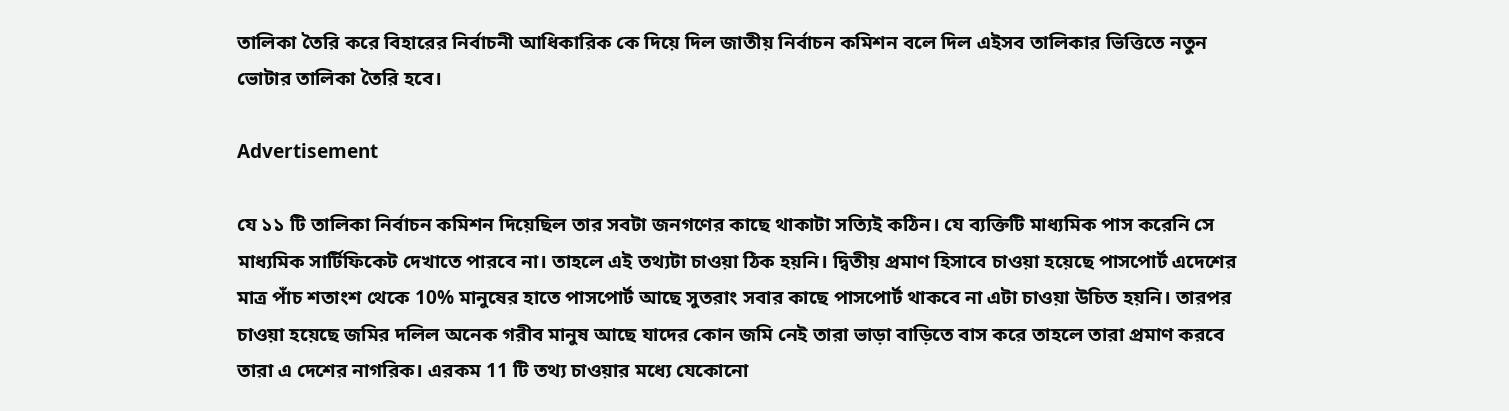তালিকা তৈরি করে বিহারের নির্বাচনী আধিকারিক কে দিয়ে দিল জাতীয় নির্বাচন কমিশন বলে দিল এইসব তালিকার ভিত্তিতে নতুন ভোটার তালিকা তৈরি হবে।

Advertisement

যে ১১ টি তালিকা নির্বাচন কমিশন দিয়েছিল তার সবটা জনগণের কাছে থাকাটা সত্যিই কঠিন। যে ব্যক্তিটি মাধ্যমিক পাস করেনি সে মাধ্যমিক সার্টিফিকেট দেখাতে পারবে না। তাহলে এই তথ্যটা চাওয়া ঠিক হয়নি। দ্বিতীয় প্রমাণ হিসাবে চাওয়া হয়েছে পাসপোর্ট এদেশের মাত্র পাঁচ শতাংশ থেকে 10% মানুষের হাতে পাসপোর্ট আছে সুতরাং সবার কাছে পাসপোর্ট থাকবে না এটা চাওয়া উচিত হয়নি। তারপর চাওয়া হয়েছে জমির দলিল অনেক গরীব মানুষ আছে যাদের কোন জমি নেই তারা ভাড়া বাড়িতে বাস করে তাহলে তারা প্রমাণ করবে তারা এ দেশের নাগরিক। এরকম 11 টি তথ্য চাওয়ার মধ্যে যেকোনো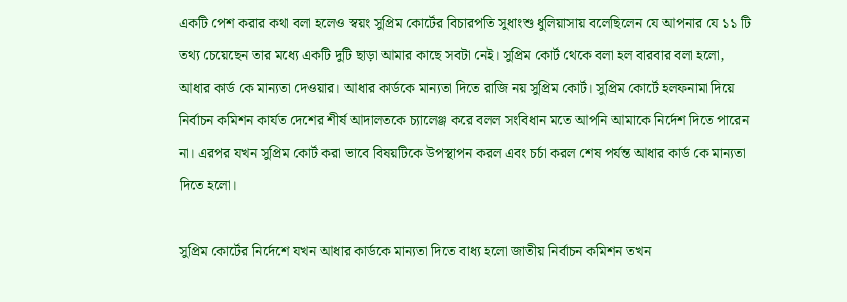একটি পেশ করার কথা বলা হলেও স্বয়ং সুপ্রিম কোর্টের বিচারপতি সুধাংশু ধুলিয়াসায় বলেছিলেন যে আপনার যে ১১ টি তথ্য চেয়েছেন তার মধ্যে একটি দুটি ছাড়া আমার কাছে সবটা নেই। সুপ্রিম কোর্ট থেকে বলা হল বারবার বলা হলো, আধার কার্ড কে মান্যতা দেওয়ার। আধার কার্ডকে মান্যতা দিতে রাজি নয় সুপ্রিম কোর্ট। সুপ্রিম কোর্টে হলফনামা দিয়ে নির্বাচন কমিশন কার্যত দেশের শীর্ষ আদালতকে চ্যালেঞ্জ করে বলল সংবিধান মতে আপনি আমাকে নির্দেশ দিতে পারেন না। এরপর যখন সুপ্রিম কোর্ট করা ভাবে বিষয়টিকে উপস্থাপন করল এবং চর্চা করল শেষ পর্যন্ত আধার কার্ড কে মান্যতা দিতে হলো।

সুপ্রিম কোর্টের নির্দেশে যখন আধার কার্ডকে মান্যতা দিতে বাধ্য হলো জাতীয় নির্বাচন কমিশন তখন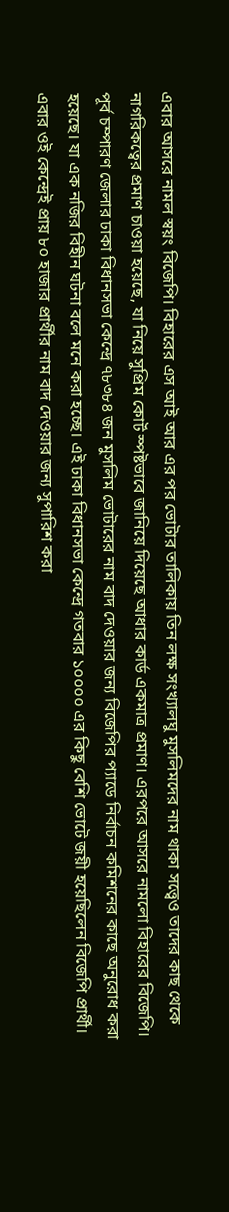এবার আসরে নামল স্বয়ং বিজেপি। বিহারের এস আই আর এর পর ভোটার তালিকায় তিন লক্ষ সংখ্যালঘু মুসলিমদের নাম থাকা সত্ত্বেও তাদের কাছ থেকে নাগরিকত্বের প্রমাণ চাওয়া হয়েছে, যা নিয়ে সুপ্রিম কোর্ট স্পষ্টভাবে জানিয়ে দিয়েছে আধার কার্ড একমাত্র প্রমাণ। এরপরে আসরে নামলো বিহারের বিজেপি। পূর্ব চম্পারণ জেলার ঢাকা বিধানসভা কেন্দ্রে ৭৮৩৮৪ জন মুসলিম ভোটারের নাম বাদ দেওয়ার জন্য বিজেপির প্যাডে নির্বাচন কমিশনের কাছে অনুরোধ করা হয়েছে। যা এক নজির বিহীন ঘটনা বলে মনে করা হচ্ছে। এই ঢাকা বিধানসভা কেন্দ্রে গতবার ১০০০০ এর কিছু বেশি ভোটে জয়ী হয়েছিলেন বিজেপি প্রার্থী। এবার ওই কেন্দ্রেই প্রায় ৮০ হাজার প্রার্থীর নাম বাদ দেওয়ার জন্য সুপারিশ করা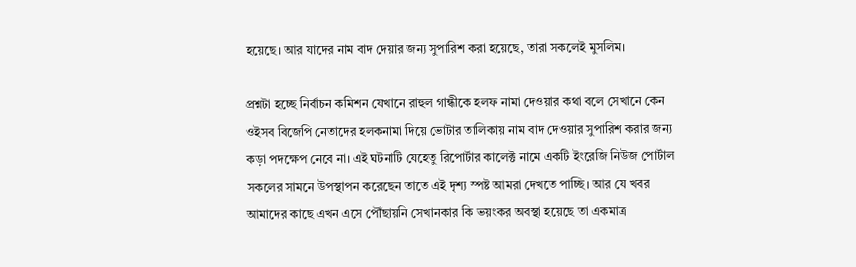হয়েছে। আর যাদের নাম বাদ দেয়ার জন্য সুপারিশ করা হয়েছে, তারা সকলেই মুসলিম।

প্রশ্নটা হচ্ছে নির্বাচন কমিশন যেখানে রাহুল গান্ধীকে হলফ নামা দেওয়ার কথা বলে সেখানে কেন ওইসব বিজেপি নেতাদের হলকনামা দিয়ে ভোটার তালিকায় নাম বাদ দেওয়ার সুপারিশ করার জন্য কড়া পদক্ষেপ নেবে না। এই ঘটনাটি যেহেতু রিপোর্টার কালেক্ট নামে একটি ইংরেজি নিউজ পোর্টাল সকলের সামনে উপস্থাপন করেছেন তাতে এই দৃশ্য স্পষ্ট আমরা দেখতে পাচ্ছি। আর যে খবর আমাদের কাছে এখন এসে পৌঁছায়নি সেখানকার কি ভয়ংকর অবস্থা হয়েছে তা একমাত্র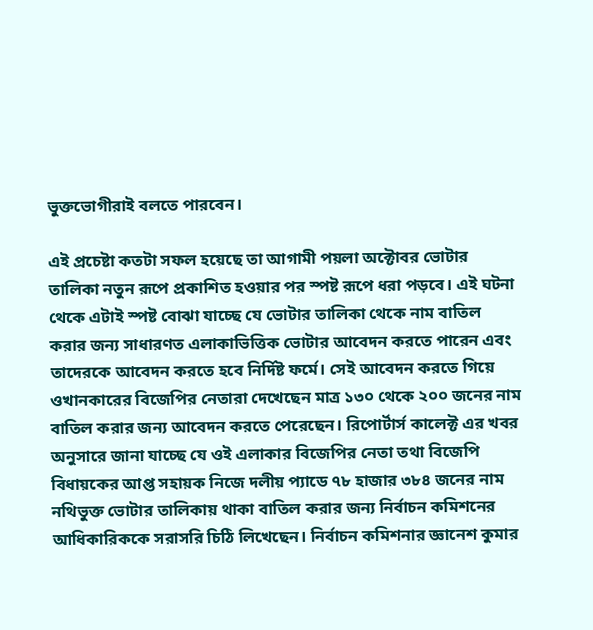ভুক্তভোগীরাই বলতে পারবেন।

এই প্রচেষ্টা কতটা সফল হয়েছে তা আগামী পয়লা অক্টোবর ভোটার তালিকা নতুন রূপে প্রকাশিত হওয়ার পর স্পষ্ট রূপে ধরা পড়বে। এই ঘটনা থেকে এটাই স্পষ্ট বোঝা যাচ্ছে যে ভোটার তালিকা থেকে নাম বাতিল করার জন্য সাধারণত এলাকাভিত্তিক ভোটার আবেদন করতে পারেন এবং তাদেরকে আবেদন করতে হবে নির্দিষ্ট ফর্মে। সেই আবেদন করতে গিয়ে ওখানকারের বিজেপির নেতারা দেখেছেন মাত্র ১৩০ থেকে ২০০ জনের নাম বাতিল করার জন্য আবেদন করতে পেরেছেন। রিপোর্টার্স কালেক্ট এর খবর অনুসারে জানা যাচ্ছে যে ওই এলাকার বিজেপির নেতা তথা বিজেপি বিধায়কের আপ্ত সহায়ক নিজে দলীয় প্যাডে ৭৮ হাজার ৩৮৪ জনের নাম নথিভুক্ত ভোটার তালিকায় থাকা বাতিল করার জন্য নির্বাচন কমিশনের আধিকারিককে সরাসরি চিঠি লিখেছেন। নির্বাচন কমিশনার জ্ঞানেশ কুমার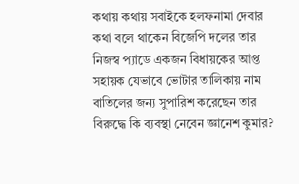কথায় কথায় সবাইকে হলফনামা দেবার কথা বলে থাকেন বিজেপি দলের তার নিজস্ব প্যাডে একজন বিধায়কের আপ্ত সহায়ক যেভাবে ভোটার তালিকায় নাম বাতিলের জন্য সুপারিশ করেছেন তার বিরুদ্ধে কি ব্যবস্থা নেবেন জ্ঞানেশ কুমার?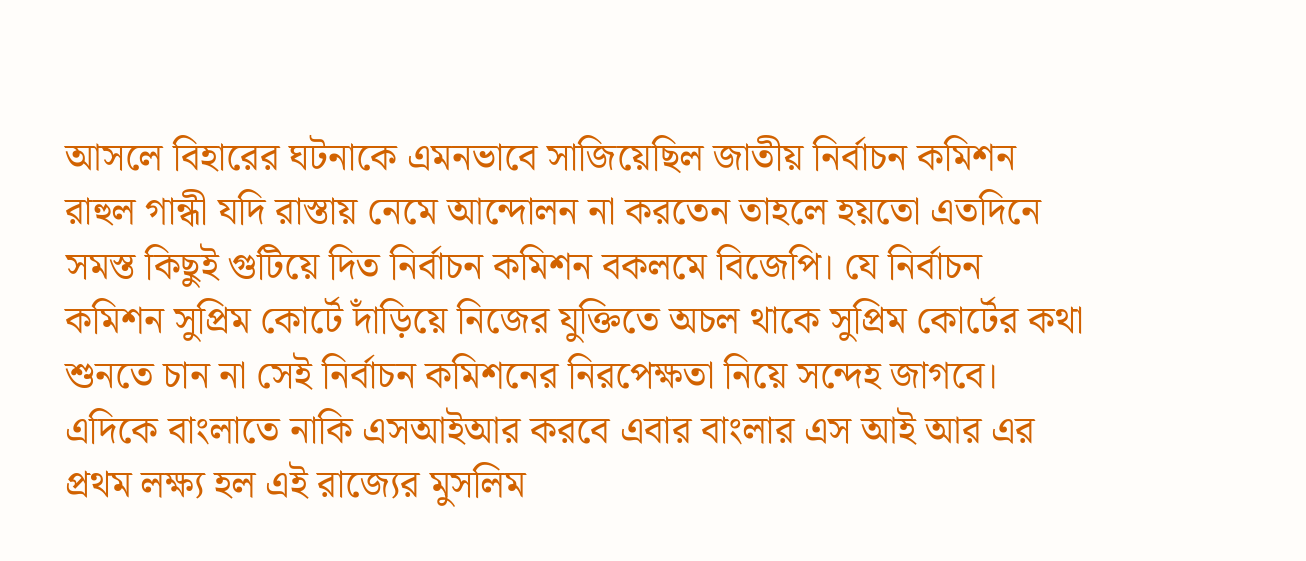আসলে বিহারের ঘটনাকে এমনভাবে সাজিয়েছিল জাতীয় নির্বাচন কমিশন রাহুল গান্ধী যদি রাস্তায় নেমে আন্দোলন না করতেন তাহলে হয়তো এতদিনে সমস্ত কিছুই গুটিয়ে দিত নির্বাচন কমিশন বকলমে বিজেপি। যে নির্বাচন কমিশন সুপ্রিম কোর্টে দাঁড়িয়ে নিজের যুক্তিতে অচল থাকে সুপ্রিম কোর্টের কথা শুনতে চান না সেই নির্বাচন কমিশনের নিরপেক্ষতা নিয়ে সন্দেহ জাগবে। এদিকে বাংলাতে নাকি এসআইআর করবে এবার বাংলার এস আই আর এর প্রথম লক্ষ্য হল এই রাজ্যের মুসলিম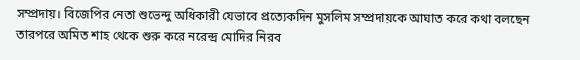সম্প্রদায়। বিজেপির নেতা শুভেন্দু অধিকারী যেভাবে প্রত্যেকদিন মুসলিম সম্প্রদায়কে আঘাত করে কথা বলছেন তারপরে অমিত শাহ থেকে শুরু করে নরেন্দ্র মোদির নিরব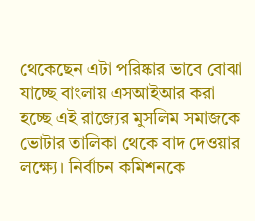থেকেছেন এটা পরিষ্কার ভাবে বোঝা যাচ্ছে বাংলায় এসআইআর করা হচ্ছে এই রাজ্যের মুসলিম সমাজকে ভোটার তালিকা থেকে বাদ দেওয়ার লক্ষ্যে। নির্বাচন কমিশনকে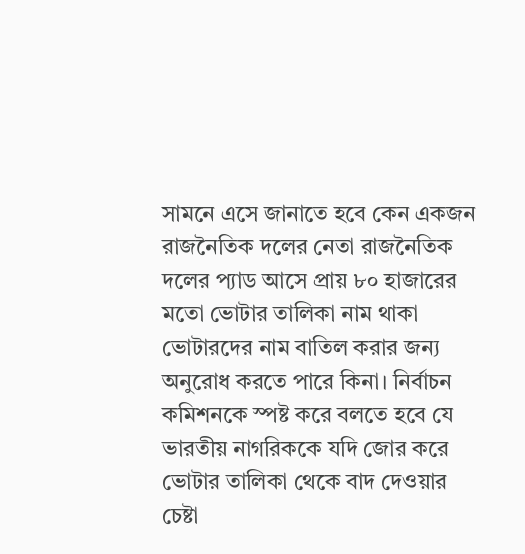সামনে এসে জানাতে হবে কেন একজন রাজনৈতিক দলের নেতা রাজনৈতিক দলের প্যাড আসে প্রায় ৮০ হাজারের মতো ভোটার তালিকা নাম থাকা ভোটারদের নাম বাতিল করার জন্য অনুরোধ করতে পারে কিনা। নির্বাচন কমিশনকে স্পষ্ট করে বলতে হবে যে ভারতীয় নাগরিককে যদি জোর করে  ভোটার তালিকা থেকে বাদ দেওয়ার চেষ্টা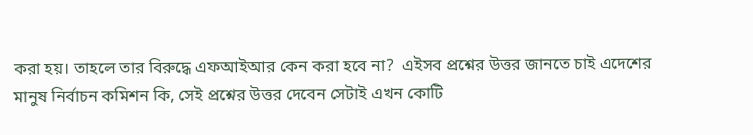করা হয়। তাহলে তার বিরুদ্ধে এফআইআর কেন করা হবে না?  এইসব প্রশ্নের উত্তর জানতে চাই এদেশের মানুষ নির্বাচন কমিশন কি, সেই প্রশ্নের উত্তর দেবেন সেটাই এখন কোটি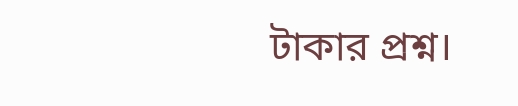টাকার প্রশ্ন।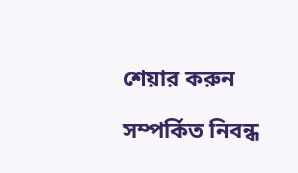শেয়ার করুন

সম্পর্কিত নিবন্ধ